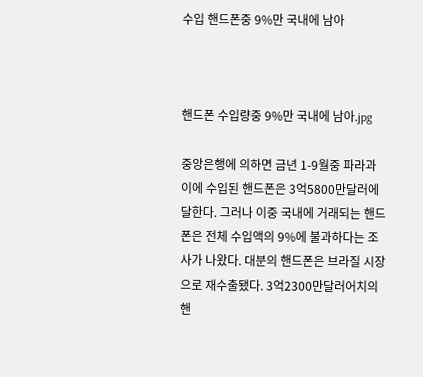수입 핸드폰중 9%만 국내에 남아



핸드폰 수입량중 9%만 국내에 남아.jpg

중앙은행에 의하면 금년 1-9월중 파라과이에 수입된 핸드폰은 3억5800만달러에 달한다. 그러나 이중 국내에 거래되는 핸드폰은 전체 수입액의 9%에 불과하다는 조사가 나왔다. 대분의 핸드폰은 브라질 시장으로 재수출됐다. 3억2300만달러어치의 핸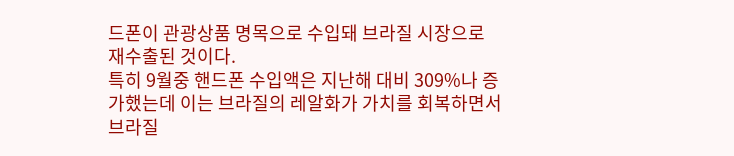드폰이 관광상품 명목으로 수입돼 브라질 시장으로 재수출된 것이다.
특히 9월중 핸드폰 수입액은 지난해 대비 309%나 증가했는데 이는 브라질의 레알화가 가치를 회복하면서 브라질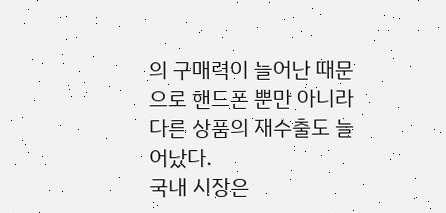의 구매력이 늘어난 때문으로 핸드폰 뿐만 아니라 다른 상품의 재수출도 늘어났다.
국내 시장은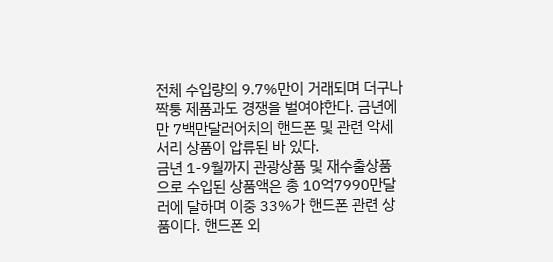전체 수입량의 9.7%만이 거래되며 더구나 짝퉁 제품과도 경쟁을 벌여야한다. 금년에만 7백만달러어치의 핸드폰 및 관련 악세서리 상품이 압류된 바 있다.
금년 1-9월까지 관광상품 및 재수출상품으로 수입된 상품액은 총 10억7990만달러에 달하며 이중 33%가 핸드폰 관련 상품이다. 핸드폰 외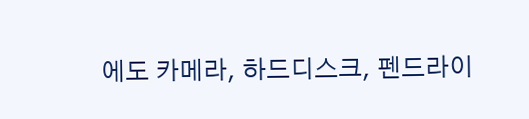에도 카메라, 하드디스크, 펜드라이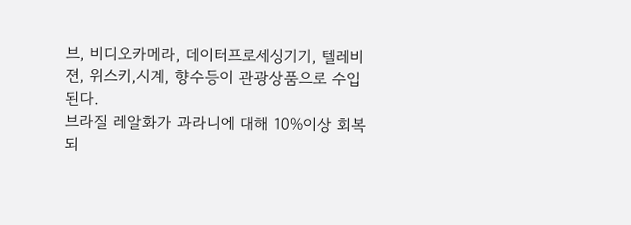브, 비디오카메라, 데이터프로세싱기기, 텔레비젼, 위스키,시계, 향수등이 관광상품으로 수입된다.
브라질 레알화가 과라니에 대해 10%이상 회복되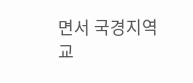면서 국경지역 교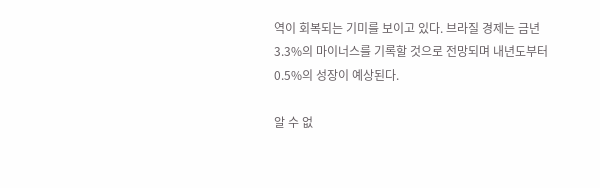역이 회복되는 기미를 보이고 있다. 브라질 경제는 금년 3.3%의 마이너스를 기록할 것으로 전망되며 내년도부터 0.5%의 성장이 예상된다.

알 수 없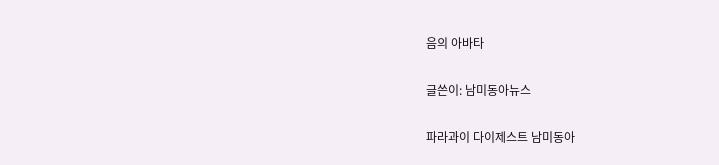음의 아바타

글쓴이: 남미동아뉴스

파라과이 다이제스트 남미동아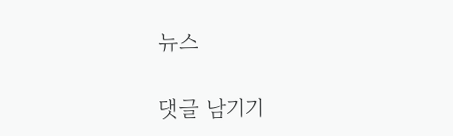뉴스

댓글 남기기